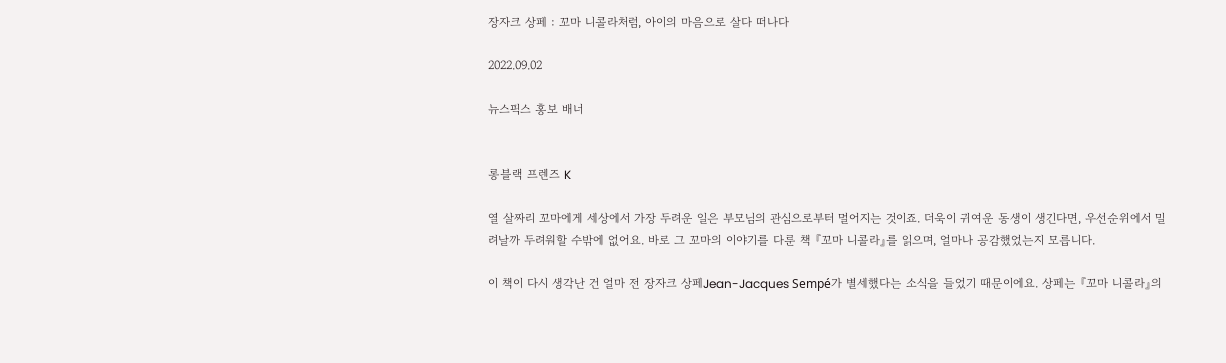장자크 상페 : 꼬마 니콜라처럼, 아이의 마음으로 살다 떠나다

2022.09.02

뉴스픽스 홍보 배너


롱블랙 프렌즈 K

열 살짜리 꼬마에게 세상에서 가장 두려운 일은 부모님의 관심으로부터 멀어지는 것이죠. 더욱이 귀여운 동생이 생긴다면, 우선순위에서 밀려날까 두려워할 수밖에 없어요. 바로 그 꼬마의 이야기를 다룬 책 『꼬마 니콜라』를 읽으며, 얼마나 공감했었는지 모릅니다.

이 책이 다시 생각난 건 얼마 전 장자크 상페Jean-Jacques Sempé가 별세했다는 소식을 들었기 때문이에요. 상페는 『꼬마 니콜라』의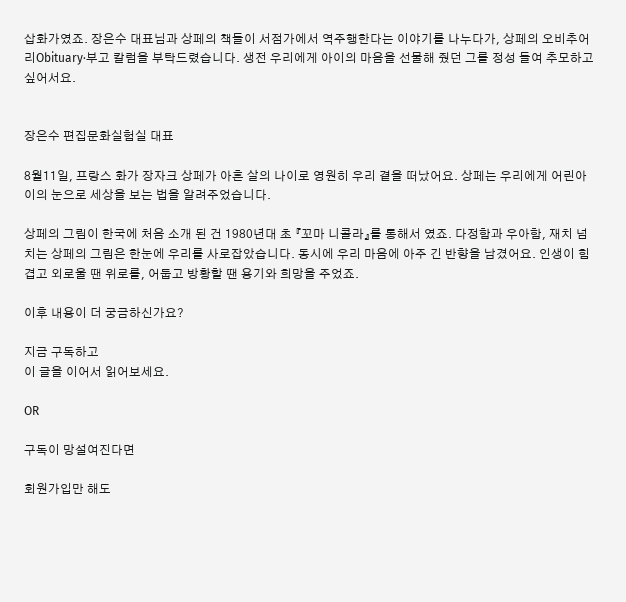삽화가였죠. 장은수 대표님과 상페의 책들이 서점가에서 역주행한다는 이야기를 나누다가, 상페의 오비추어리Obituary·부고 칼럼을 부탁드렸습니다. 생전 우리에게 아이의 마음을 선물해 줬던 그를 정성 들여 추모하고 싶어서요.


장은수 편집문화실험실 대표

8월11일, 프랑스 화가 장자크 상페가 아흔 살의 나이로 영원히 우리 곁을 떠났어요. 상페는 우리에게 어린아이의 눈으로 세상을 보는 법을 알려주었습니다.

상페의 그림이 한국에 처음 소개 된 건 1980년대 초 『꼬마 니콜라』를 통해서 였죠. 다정함과 우아함, 재치 넘치는 상페의 그림은 한눈에 우리를 사로잡았습니다. 동시에 우리 마음에 아주 긴 반향을 남겼어요. 인생이 힘겹고 외로울 땐 위로를, 어둡고 방황할 땐 용기와 희망을 주었죠.

이후 내용이 더 궁금하신가요?

지금 구독하고
이 글을 이어서 읽어보세요.

OR

구독이 망설여진다면

회원가입만 해도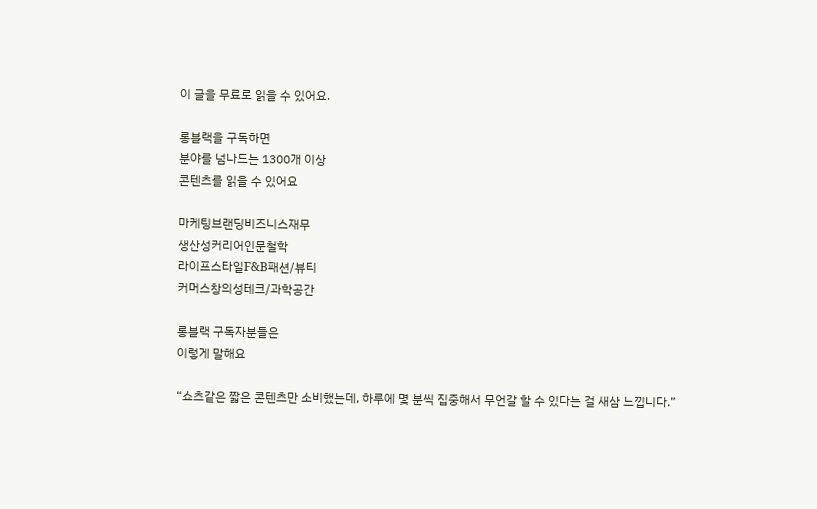이 글을 무료로 읽을 수 있어요.

롱블랙을 구독하면
분야를 넘나드는 1300개 이상
콘텐츠를 읽을 수 있어요

마케팅브랜딩비즈니스재무
생산성커리어인문철학
라이프스타일F&B패션/뷰티
커머스창의성테크/과학공간

롱블랙 구독자분들은
이렇게 말해요

“쇼츠같은 짧은 콘텐츠만 소비했는데, 하루에 몇 분씩 집중해서 무언갈 할 수 있다는 걸 새삼 느낍니다.”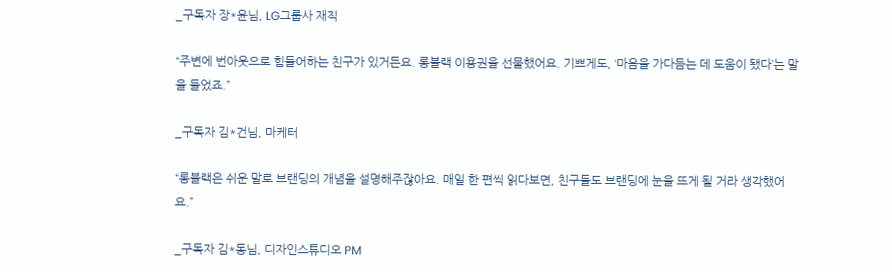_구독자 장*윤님, LG그룹사 재직

“주변에 번아웃으로 힘들어하는 친구가 있거든요. 롱블랙 이용권을 선물했어요. 기쁘게도, ‘마음을 가다듬는 데 도움이 됐다’는 말을 들었죠.”

_구독자 김*건님, 마케터

“롱블랙은 쉬운 말로 브랜딩의 개념을 설명해주잖아요. 매일 한 편씩 읽다보면, 친구들도 브랜딩에 눈을 뜨게 될 거라 생각했어요.”

_구독자 김*동님, 디자인스튜디오 PM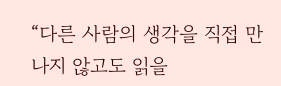“다른 사람의 생각을 직접 만나지 않고도 읽을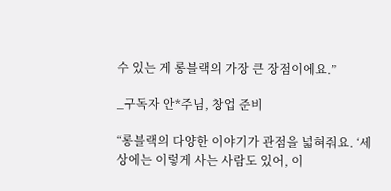수 있는 게 롱블랙의 가장 큰 장점이에요.”

_구독자 안*주님, 창업 준비

“롱블랙의 다양한 이야기가 관점을 넓혀줘요. ‘세상에는 이렇게 사는 사람도 있어, 이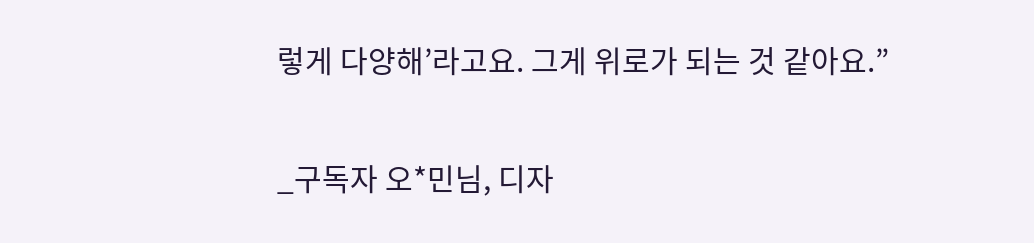렇게 다양해’라고요. 그게 위로가 되는 것 같아요.”

_구독자 오*민님, 디자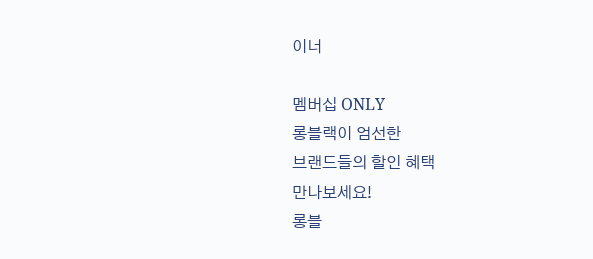이너

멤버십 ONLY
롱블랙이 엄선한
브랜드들의 할인 혜택
만나보세요!
롱블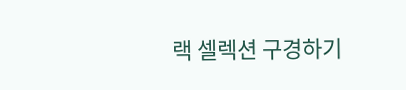랙 셀렉션 구경하기